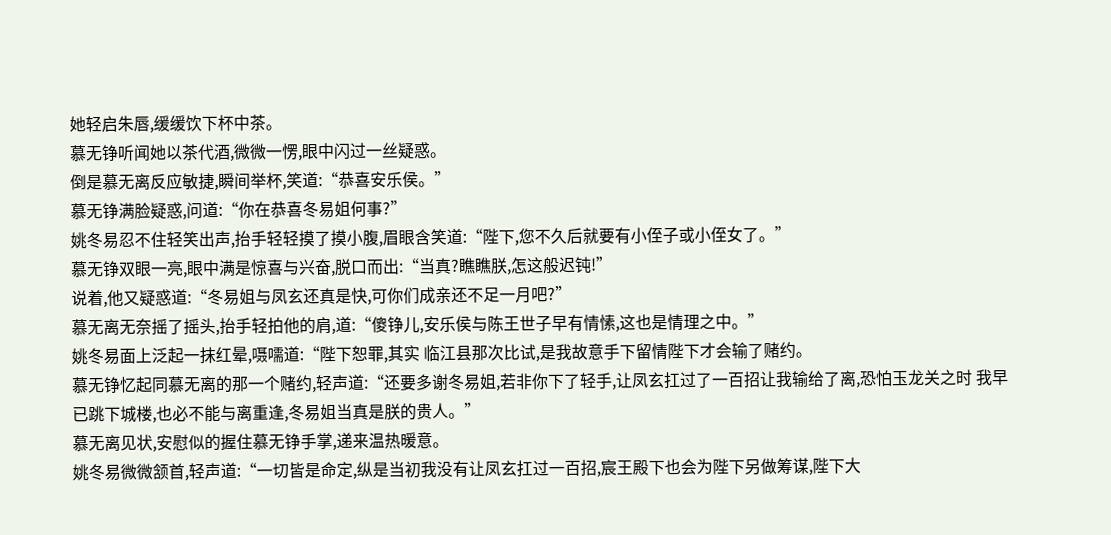她轻启朱唇,缓缓饮下杯中茶。
慕无铮听闻她以茶代酒,微微一愣,眼中闪过一丝疑惑。
倒是慕无离反应敏捷,瞬间举杯,笑道:“恭喜安乐侯。”
慕无铮满脸疑惑,问道:“你在恭喜冬易姐何事?”
姚冬易忍不住轻笑出声,抬手轻轻摸了摸小腹,眉眼含笑道:“陛下,您不久后就要有小侄子或小侄女了。”
慕无铮双眼一亮,眼中满是惊喜与兴奋,脱口而出:“当真?瞧瞧朕,怎这般迟钝!”
说着,他又疑惑道:“冬易姐与凤玄还真是快,可你们成亲还不足一月吧?”
慕无离无奈摇了摇头,抬手轻拍他的肩,道:“傻铮儿,安乐侯与陈王世子早有情愫,这也是情理之中。”
姚冬易面上泛起一抹红晕,嗫嚅道:“陛下恕罪,其实 临江县那次比试,是我故意手下留情陛下才会输了赌约。
慕无铮忆起同慕无离的那一个赌约,轻声道:“还要多谢冬易姐,若非你下了轻手,让凤玄扛过了一百招让我输给了离,恐怕玉龙关之时 我早已跳下城楼,也必不能与离重逢,冬易姐当真是朕的贵人。”
慕无离见状,安慰似的握住慕无铮手掌,递来温热暖意。
姚冬易微微颔首,轻声道:“一切皆是命定,纵是当初我没有让凤玄扛过一百招,宸王殿下也会为陛下另做筹谋,陛下大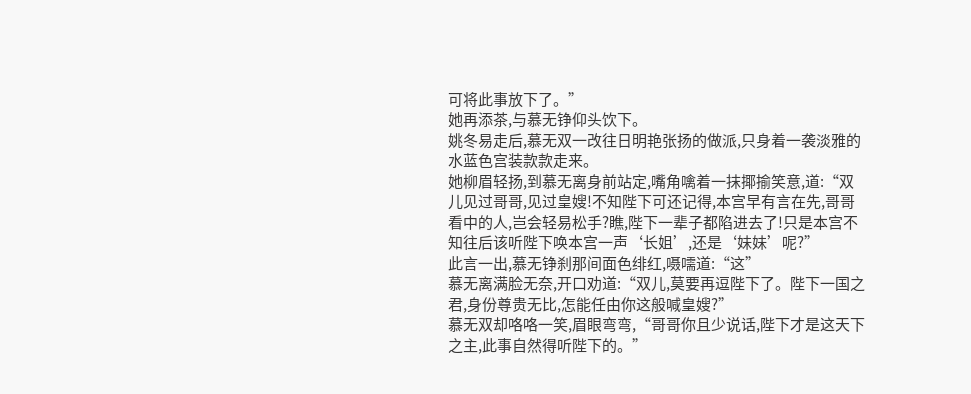可将此事放下了。”
她再添茶,与慕无铮仰头饮下。
姚冬易走后,慕无双一改往日明艳张扬的做派,只身着一袭淡雅的水蓝色宫装款款走来。
她柳眉轻扬,到慕无离身前站定,嘴角噙着一抹揶揄笑意,道:“双儿见过哥哥,见过皇嫂!不知陛下可还记得,本宫早有言在先,哥哥看中的人,岂会轻易松手?瞧,陛下一辈子都陷进去了!只是本宫不知往后该听陛下唤本宫一声‘长姐’,还是‘妹妹’呢?”
此言一出,慕无铮刹那间面色绯红,嗫嚅道:“这”
慕无离满脸无奈,开口劝道:“双儿,莫要再逗陛下了。陛下一国之君,身份尊贵无比,怎能任由你这般喊皇嫂?”
慕无双却咯咯一笑,眉眼弯弯,“哥哥你且少说话,陛下才是这天下之主,此事自然得听陛下的。”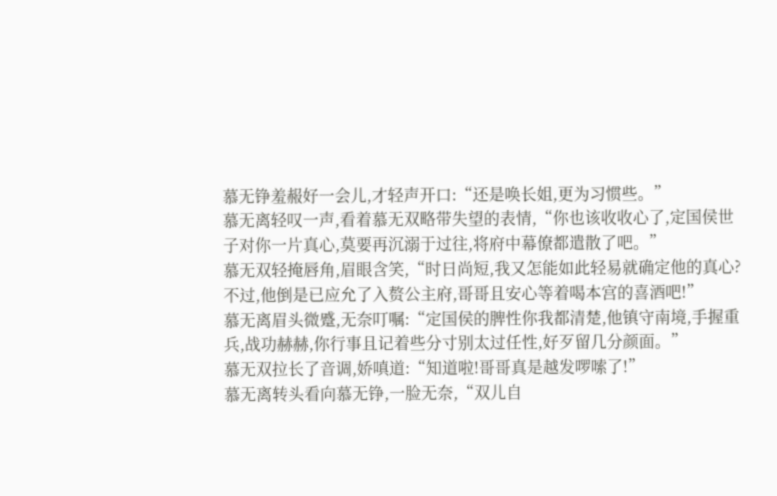慕无铮羞赧好一会儿,才轻声开口:“还是唤长姐,更为习惯些。”
慕无离轻叹一声,看着慕无双略带失望的表情,“你也该收收心了,定国侯世子对你一片真心,莫要再沉溺于过往,将府中幕僚都遣散了吧。”
慕无双轻掩唇角,眉眼含笑,“时日尚短,我又怎能如此轻易就确定他的真心?不过,他倒是已应允了入赘公主府,哥哥且安心等着喝本宫的喜酒吧!”
慕无离眉头微蹙,无奈叮嘱:“定国侯的脾性你我都清楚,他镇守南境,手握重兵,战功赫赫,你行事且记着些分寸别太过任性,好歹留几分颜面。”
慕无双拉长了音调,娇嗔道:“知道啦!哥哥真是越发啰嗦了!”
慕无离转头看向慕无铮,一脸无奈,“双儿自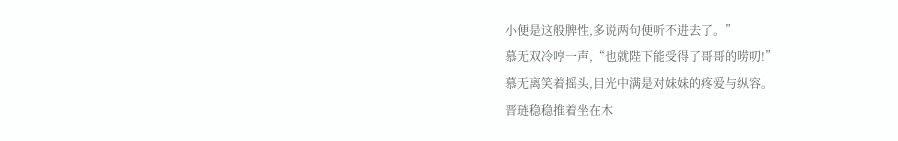小便是这般脾性,多说两句便听不进去了。”
慕无双冷哼一声,“也就陛下能受得了哥哥的唠叨!”
慕无离笑着摇头,目光中满是对妹妹的疼爱与纵容。
晋琏稳稳推着坐在木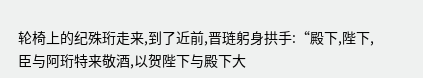轮椅上的纪殊珩走来,到了近前,晋琏躬身拱手:“殿下,陛下,臣与阿珩特来敬酒,以贺陛下与殿下大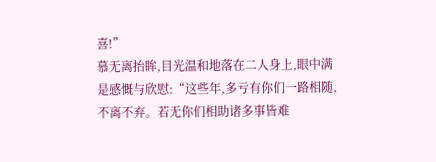喜!”
慕无离抬眸,目光温和地落在二人身上,眼中满是感慨与欣慰:“这些年,多亏有你们一路相随,不离不弃。若无你们相助诸多事皆难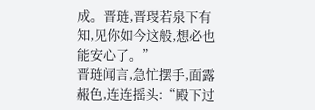成。晋琏,晋琝若泉下有知,见你如今这般,想必也能安心了。”
晋琏闻言,急忙摆手,面露赧色,连连摇头:“殿下过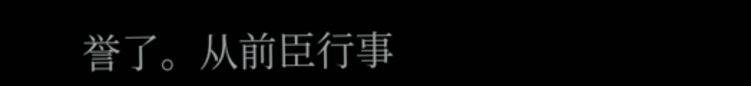誉了。从前臣行事